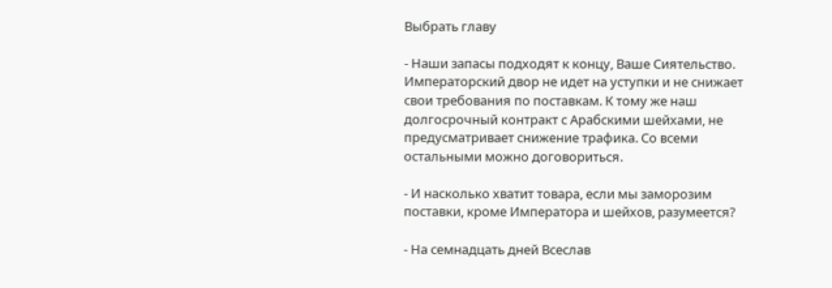Выбрать главу

- Наши запасы подходят к концу, Ваше Сиятельство. Императорский двор не идет на уступки и не снижает свои требования по поставкам. К тому же наш долгосрочный контракт с Арабскими шейхами, не предусматривает снижение трафика. Со всеми остальными можно договориться.

- И насколько хватит товара, если мы заморозим поставки, кроме Императора и шейхов, разумеется?

- На семнадцать дней Всеслав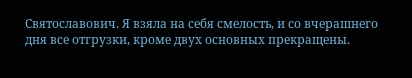Святославович. Я взяла на себя смелость, и со вчерашнего дня все отгрузки, кроме двух основных прекращены.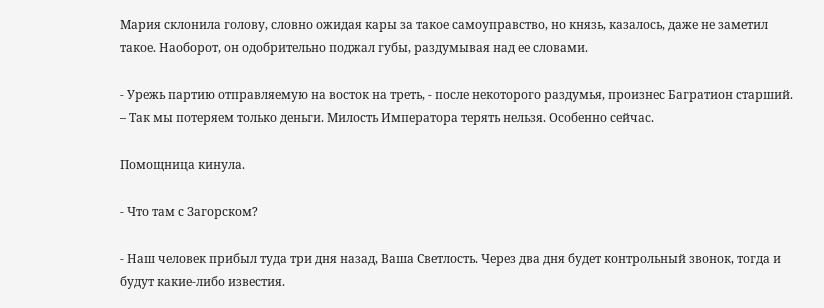Мария склонила голову, словно ожидая кары за такое самоуправство, но князь, казалось, даже не заметил такое. Наоборот, он одобрительно поджал губы, раздумывая над ее словами.

- Урежь партию отправляемую на восток на треть, - после некоторого раздумья, произнес Багратион старший. – Так мы потеряем только деньги. Милость Императора терять нельзя. Особенно сейчас.

Помощница кинула.

- Что там с Загорском?

- Наш человек прибыл туда три дня назад, Ваша Светлость. Через два дня будет контрольный звонок, тогда и будут какие-либо известия.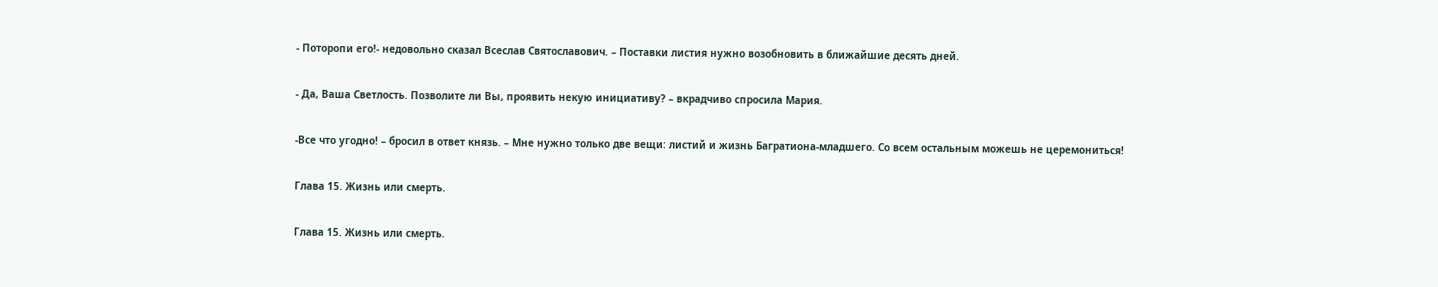- Поторопи его!- недовольно сказал Всеслав Святославович. – Поставки листия нужно возобновить в ближайшие десять дней.

- Да, Ваша Светлость. Позволите ли Вы, проявить некую инициативу? – вкрадчиво спросила Мария.

-Все что угодно! – бросил в ответ князь. – Мне нужно только две вещи: листий и жизнь Багратиона-младшего. Со всем остальным можешь не церемониться!

Глава 15. Жизнь или смерть.

Глава 15. Жизнь или смерть.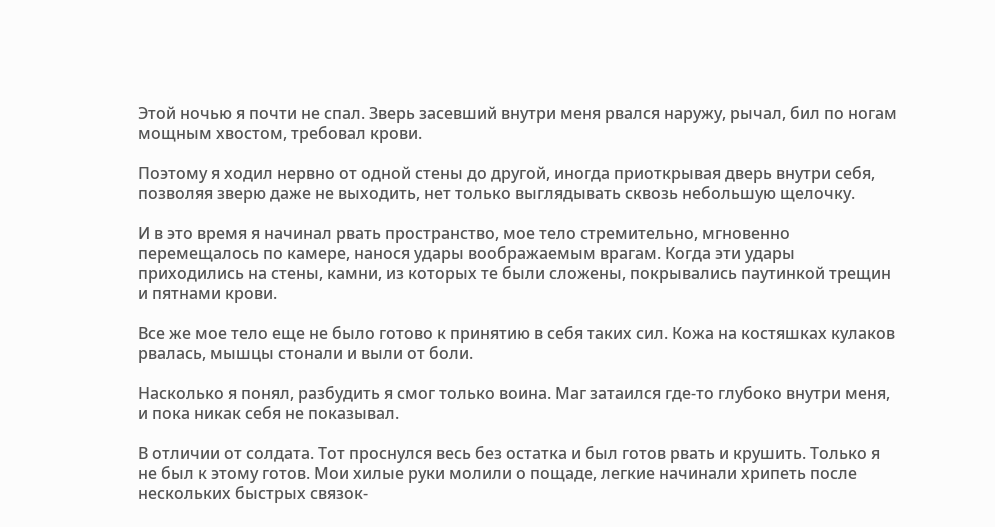Этой ночью я почти не спал. Зверь засевший внутри меня рвался наружу, рычал, бил по ногам мощным хвостом, требовал крови.

Поэтому я ходил нервно от одной стены до другой, иногда приоткрывая дверь внутри себя, позволяя зверю даже не выходить, нет только выглядывать сквозь небольшую щелочку.

И в это время я начинал рвать пространство, мое тело стремительно, мгновенно перемещалось по камере, нанося удары воображаемым врагам. Когда эти удары приходились на стены, камни, из которых те были сложены, покрывались паутинкой трещин и пятнами крови.

Все же мое тело еще не было готово к принятию в себя таких сил. Кожа на костяшках кулаков рвалась, мышцы стонали и выли от боли.

Насколько я понял, разбудить я смог только воина. Маг затаился где-то глубоко внутри меня, и пока никак себя не показывал.

В отличии от солдата. Тот проснулся весь без остатка и был готов рвать и крушить. Только я не был к этому готов. Мои хилые руки молили о пощаде, легкие начинали хрипеть после нескольких быстрых связок-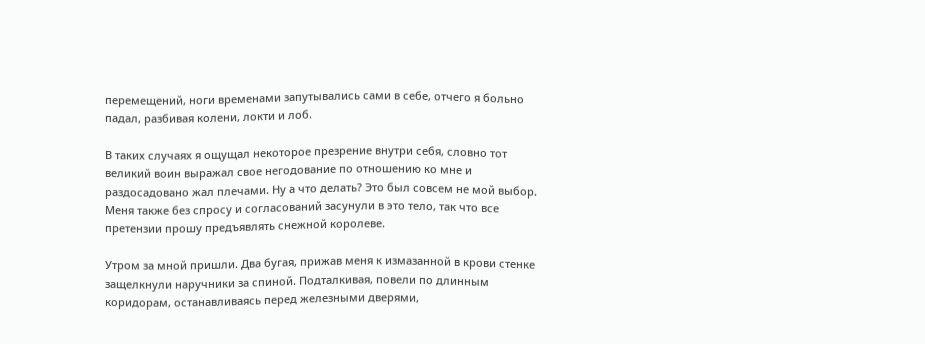перемещений, ноги временами запутывались сами в себе, отчего я больно падал, разбивая колени, локти и лоб.

В таких случаях я ощущал некоторое презрение внутри себя, словно тот великий воин выражал свое негодование по отношению ко мне и раздосадовано жал плечами. Ну а что делать? Это был совсем не мой выбор. Меня также без спросу и согласований засунули в это тело, так что все претензии прошу предъявлять снежной королеве.

Утром за мной пришли. Два бугая, прижав меня к измазанной в крови стенке защелкнули наручники за спиной. Подталкивая, повели по длинным коридорам, останавливаясь перед железными дверями,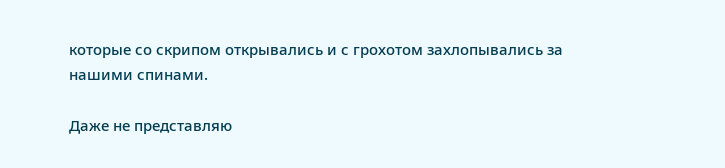которые со скрипом открывались и с грохотом захлопывались за нашими спинами.

Даже не представляю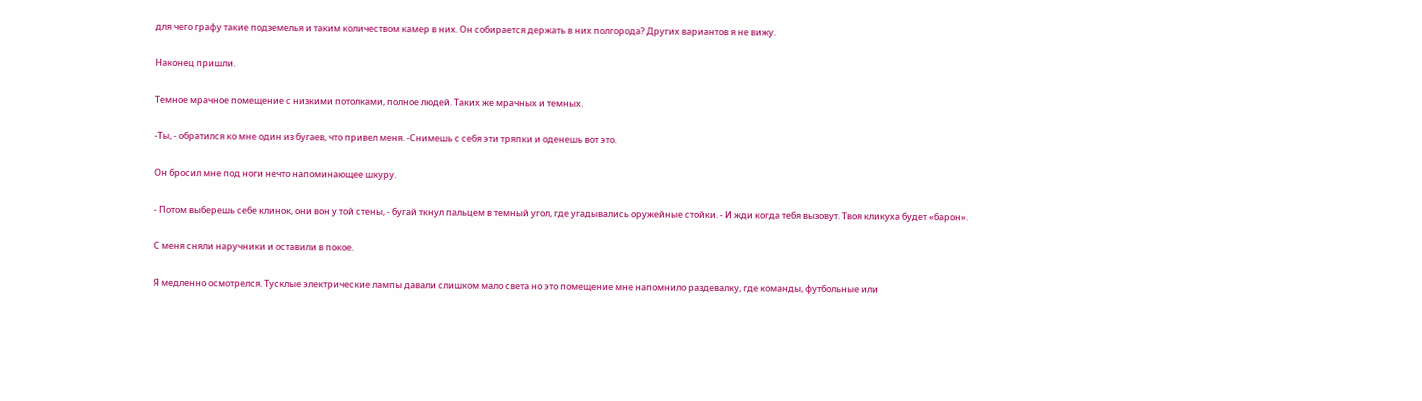для чего графу такие подземелья и таким количеством камер в них. Он собирается держать в них полгорода? Других вариантов я не вижу.

Наконец пришли.

Темное мрачное помещение с низкими потолками, полное людей. Таких же мрачных и темных.

-Ты, - обратился ко мне один из бугаев, что привел меня. -Снимешь с себя эти тряпки и оденешь вот это.

Он бросил мне под ноги нечто напоминающее шкуру.

- Потом выберешь себе клинок, они вон у той стены, - бугай ткнул пальцем в темный угол, где угадывались оружейные стойки. - И жди когда тебя вызовут. Твоя кликуха будет «барон».

С меня сняли наручники и оставили в покое.

Я медленно осмотрелся. Тусклые электрические лампы давали слишком мало света но это помещение мне напомнило раздевалку, где команды, футбольные или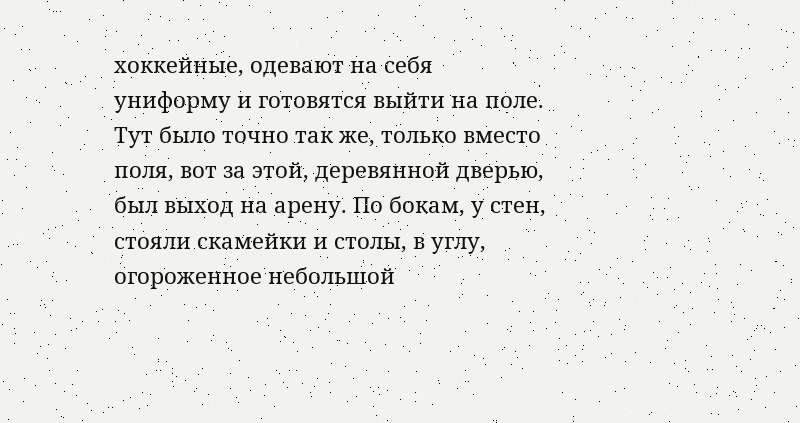хоккейные, одевают на себя униформу и готовятся выйти на поле. Тут было точно так же, только вместо поля, вот за этой, деревянной дверью, был выход на арену. По бокам, у стен, стояли скамейки и столы, в углу, огороженное небольшой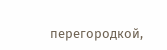перегородкой,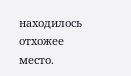находилось отхожее место.